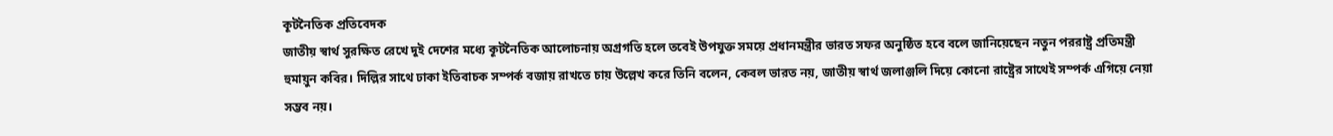কূটনৈতিক প্রতিবেদক
জাতীয় স্বার্থ সুরক্ষিত রেখে দুই দেশের মধ্যে কূটনৈতিক আলোচনায় অগ্রগতি হলে তবেই উপযুক্ত সময়ে প্রধানমন্ত্রীর ভারত সফর অনুষ্ঠিত হবে বলে জানিয়েছেন নতুন পররাষ্ট্র প্রতিমন্ত্রী হুমায়ুন কবির। দিল্লির সাথে ঢাকা ইতিবাচক সম্পর্ক বজায় রাখতে চায় উল্লেখ করে তিনি বলেন, কেবল ভারত নয়, জাতীয় স্বার্থ জলাঞ্জলি দিয়ে কোনো রাষ্ট্রের সাথেই সম্পর্ক এগিয়ে নেয়া সম্ভব নয়।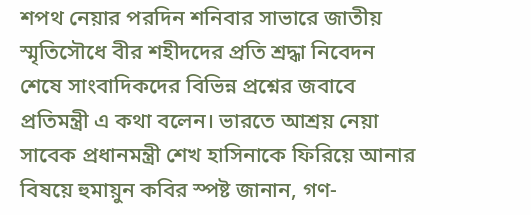শপথ নেয়ার পরদিন শনিবার সাভারে জাতীয় স্মৃতিসৌধে বীর শহীদদের প্রতি শ্রদ্ধা নিবেদন শেষে সাংবাদিকদের বিভিন্ন প্রশ্নের জবাবে প্রতিমন্ত্রী এ কথা বলেন। ভারতে আশ্রয় নেয়া সাবেক প্রধানমন্ত্রী শেখ হাসিনাকে ফিরিয়ে আনার বিষয়ে হুমায়ুন কবির স্পষ্ট জানান, গণ-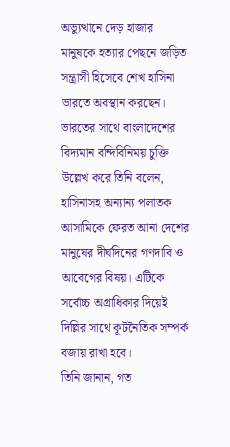অভ্যুত্থানে দেড় হাজার মানুষকে হত্যার পেছনে জড়িত সন্ত্রাসী হিসেবে শেখ হাসিনা ভারতে অবস্থান করছেন। ভারতের সাথে বাংলাদেশের বিদ্যমান বন্দিবিনিময় চুক্তি উল্লেখ করে তিনি বলেন, হাসিনাসহ অন্যান্য পলাতক আসামিকে ফেরত আনা দেশের মানুষের দীর্ঘদিনের গণদাবি ও আবেগের বিষয়। এটিকে সর্বোচ্চ অগ্রাধিকার দিয়েই দিল্লির সাথে কূটনৈতিক সম্পর্ক বজায় রাখা হবে।
তিনি জানান, গত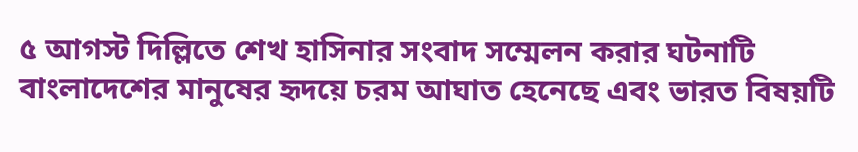৫ আগস্ট দিল্লিতে শেখ হাসিনার সংবাদ সম্মেলন করার ঘটনাটি বাংলাদেশের মানুষের হৃদয়ে চরম আঘাত হেনেছে এবং ভারত বিষয়টি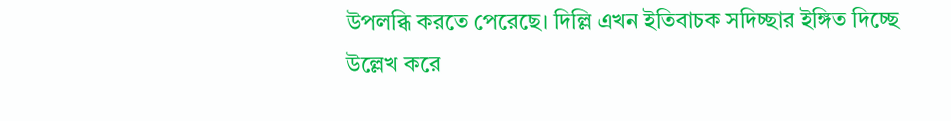উপলব্ধি করতে পেরেছে। দিল্লি এখন ইতিবাচক সদিচ্ছার ইঙ্গিত দিচ্ছে উল্লেখ করে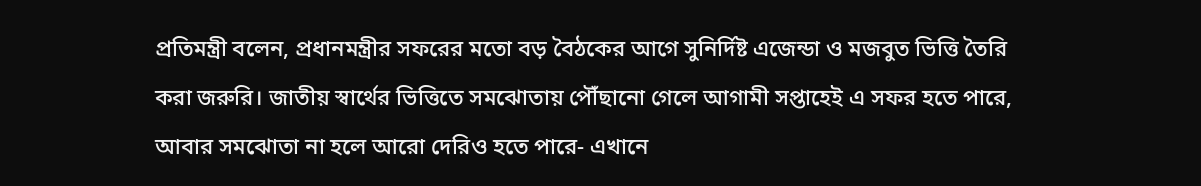প্রতিমন্ত্রী বলেন, প্রধানমন্ত্রীর সফরের মতো বড় বৈঠকের আগে সুনির্দিষ্ট এজেন্ডা ও মজবুত ভিত্তি তৈরি করা জরুরি। জাতীয় স্বার্থের ভিত্তিতে সমঝোতায় পৌঁছানো গেলে আগামী সপ্তাহেই এ সফর হতে পারে, আবার সমঝোতা না হলে আরো দেরিও হতে পারে- এখানে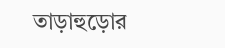তাড়াহুড়োর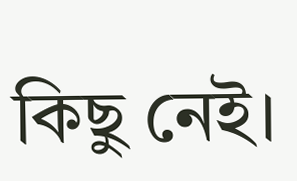কিছু নেই।